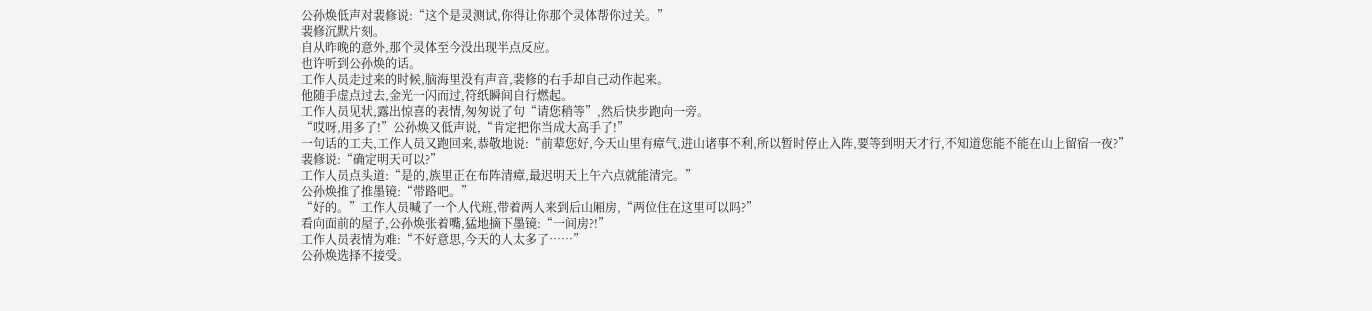公孙焕低声对裴修说:“这个是灵测试,你得让你那个灵体帮你过关。”
裴修沉默片刻。
自从昨晚的意外,那个灵体至今没出现半点反应。
也许听到公孙焕的话。
工作人员走过来的时候,脑海里没有声音,裴修的右手却自己动作起来。
他随手虚点过去,金光一闪而过,符纸瞬间自行燃起。
工作人员见状,露出惊喜的表情,匆匆说了句“请您稍等”,然后快步跑向一旁。
“哎呀,用多了!”公孙焕又低声说,“肯定把你当成大高手了!”
一句话的工夫,工作人员又跑回来,恭敬地说:“前辈您好,今天山里有瘴气,进山诸事不利,所以暂时停止入阵,要等到明天才行,不知道您能不能在山上留宿一夜?”
裴修说:“确定明天可以?”
工作人员点头道:“是的,族里正在布阵清瘴,最迟明天上午六点就能清完。”
公孙焕推了推墨镜:“带路吧。”
“好的。”工作人员喊了一个人代班,带着两人来到后山厢房,“两位住在这里可以吗?”
看向面前的屋子,公孙焕张着嘴,猛地摘下墨镜:“一间房?!”
工作人员表情为难:“不好意思,今天的人太多了……”
公孙焕选择不接受。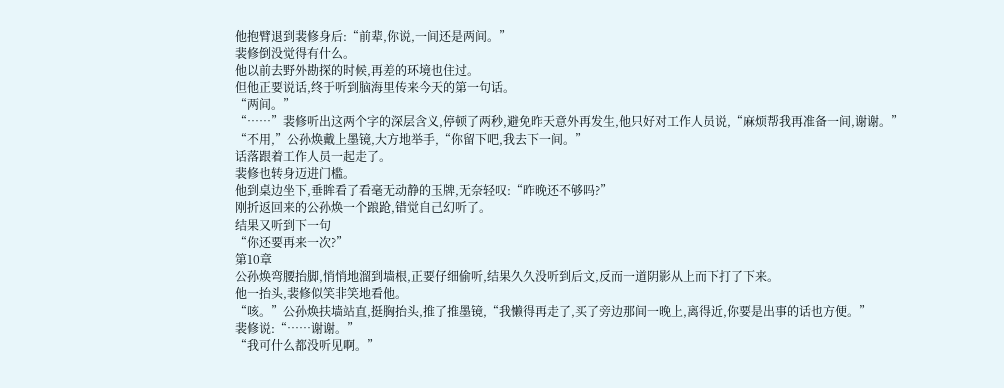他抱臂退到裴修身后:“前辈,你说,一间还是两间。”
裴修倒没觉得有什么。
他以前去野外勘探的时候,再差的环境也住过。
但他正要说话,终于听到脑海里传来今天的第一句话。
“两间。”
“……”裴修听出这两个字的深层含义,停顿了两秒,避免昨天意外再发生,他只好对工作人员说,“麻烦帮我再准备一间,谢谢。”
“不用,”公孙焕戴上墨镜,大方地举手,“你留下吧,我去下一间。”
话落跟着工作人员一起走了。
裴修也转身迈进门槛。
他到桌边坐下,垂眸看了看毫无动静的玉牌,无奈轻叹:“昨晚还不够吗?”
刚折返回来的公孙焕一个踉跄,错觉自己幻听了。
结果又听到下一句
“你还要再来一次?”
第10章
公孙焕弯腰抬脚,悄悄地溜到墙根,正要仔细偷听,结果久久没听到后文,反而一道阴影从上而下打了下来。
他一抬头,裴修似笑非笑地看他。
“咳。”公孙焕扶墙站直,挺胸抬头,推了推墨镜,“我懒得再走了,买了旁边那间一晚上,离得近,你要是出事的话也方便。”
裴修说:“……谢谢。”
“我可什么都没听见啊。”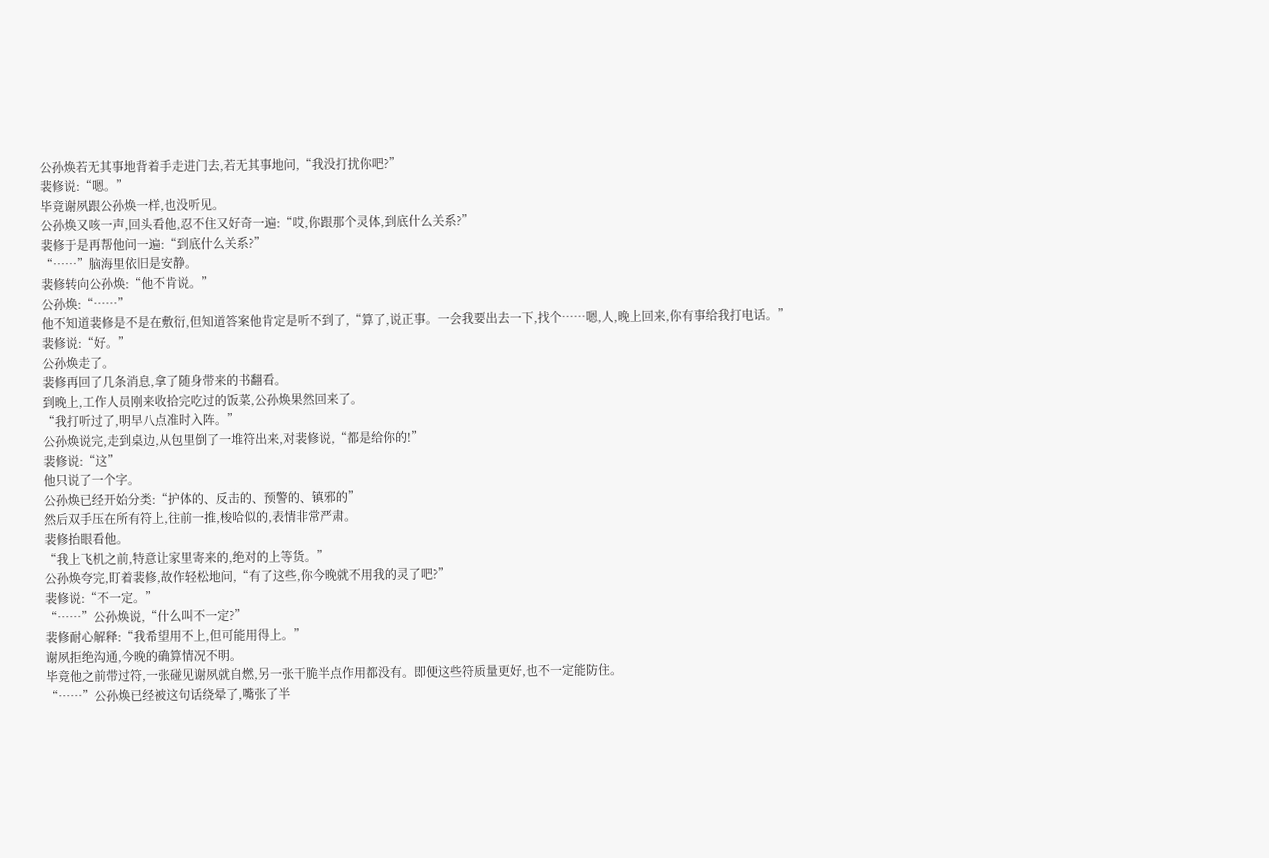公孙焕若无其事地背着手走进门去,若无其事地问,“我没打扰你吧?”
裴修说:“嗯。”
毕竟谢夙跟公孙焕一样,也没听见。
公孙焕又咳一声,回头看他,忍不住又好奇一遍:“哎,你跟那个灵体,到底什么关系?”
裴修于是再帮他问一遍:“到底什么关系?”
“……”脑海里依旧是安静。
裴修转向公孙焕:“他不肯说。”
公孙焕:“……”
他不知道裴修是不是在敷衍,但知道答案他肯定是听不到了,“算了,说正事。一会我要出去一下,找个……嗯,人,晚上回来,你有事给我打电话。”
裴修说:“好。”
公孙焕走了。
裴修再回了几条消息,拿了随身带来的书翻看。
到晚上,工作人员刚来收拾完吃过的饭菜,公孙焕果然回来了。
“我打听过了,明早八点准时入阵。”
公孙焕说完,走到桌边,从包里倒了一堆符出来,对裴修说,“都是给你的!”
裴修说:“这”
他只说了一个字。
公孙焕已经开始分类:“护体的、反击的、预警的、镇邪的”
然后双手压在所有符上,往前一推,梭哈似的,表情非常严肃。
裴修抬眼看他。
“我上飞机之前,特意让家里寄来的,绝对的上等货。”
公孙焕夸完,盯着裴修,故作轻松地问,“有了这些,你今晚就不用我的灵了吧?”
裴修说:“不一定。”
“……”公孙焕说,“什么叫不一定?”
裴修耐心解释:“我希望用不上,但可能用得上。”
谢夙拒绝沟通,今晚的确算情况不明。
毕竟他之前带过符,一张碰见谢夙就自燃,另一张干脆半点作用都没有。即便这些符质量更好,也不一定能防住。
“……”公孙焕已经被这句话绕晕了,嘴张了半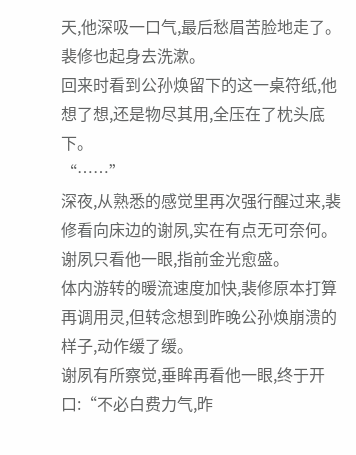天,他深吸一口气,最后愁眉苦脸地走了。
裴修也起身去洗漱。
回来时看到公孙焕留下的这一桌符纸,他想了想,还是物尽其用,全压在了枕头底下。
“……”
深夜,从熟悉的感觉里再次强行醒过来,裴修看向床边的谢夙,实在有点无可奈何。
谢夙只看他一眼,指前金光愈盛。
体内游转的暖流速度加快,裴修原本打算再调用灵,但转念想到昨晚公孙焕崩溃的样子,动作缓了缓。
谢夙有所察觉,垂眸再看他一眼,终于开口:“不必白费力气,昨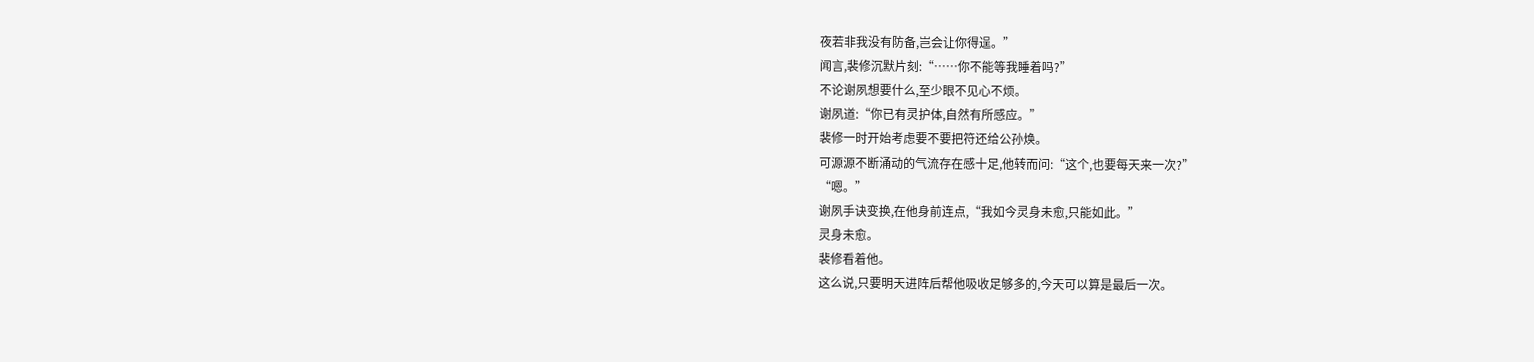夜若非我没有防备,岂会让你得逞。”
闻言,裴修沉默片刻:“……你不能等我睡着吗?”
不论谢夙想要什么,至少眼不见心不烦。
谢夙道:“你已有灵护体,自然有所感应。”
裴修一时开始考虑要不要把符还给公孙焕。
可源源不断涌动的气流存在感十足,他转而问:“这个,也要每天来一次?”
“嗯。”
谢夙手诀变换,在他身前连点,“我如今灵身未愈,只能如此。”
灵身未愈。
裴修看着他。
这么说,只要明天进阵后帮他吸收足够多的,今天可以算是最后一次。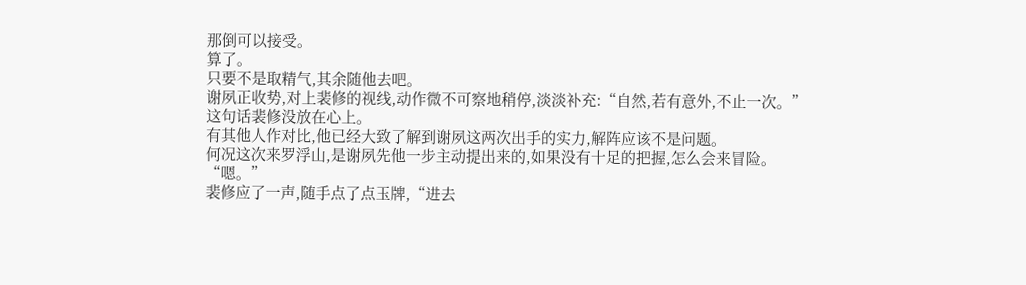那倒可以接受。
算了。
只要不是取精气,其余随他去吧。
谢夙正收势,对上裴修的视线,动作微不可察地稍停,淡淡补充:“自然,若有意外,不止一次。”
这句话裴修没放在心上。
有其他人作对比,他已经大致了解到谢夙这两次出手的实力,解阵应该不是问题。
何况这次来罗浮山,是谢夙先他一步主动提出来的,如果没有十足的把握,怎么会来冒险。
“嗯。”
裴修应了一声,随手点了点玉牌,“进去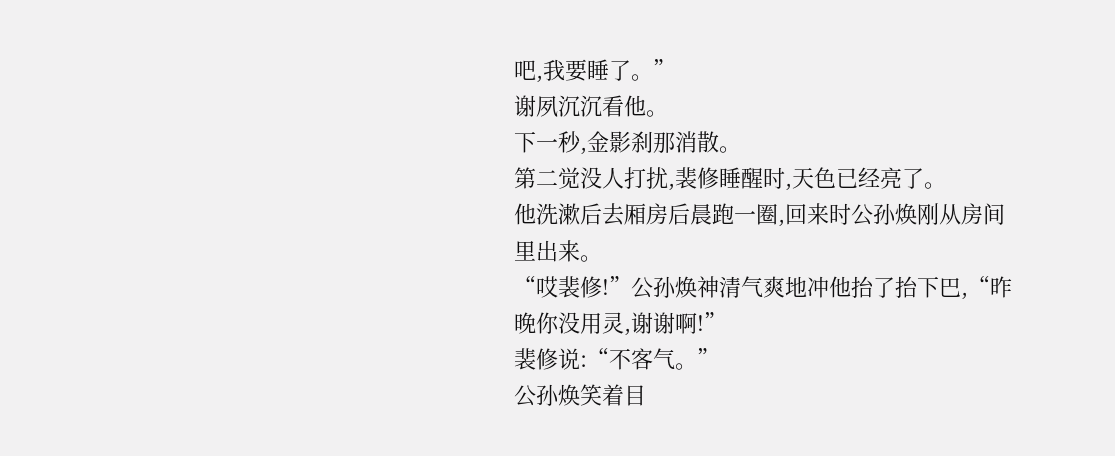吧,我要睡了。”
谢夙沉沉看他。
下一秒,金影刹那消散。
第二觉没人打扰,裴修睡醒时,天色已经亮了。
他洗漱后去厢房后晨跑一圈,回来时公孙焕刚从房间里出来。
“哎裴修!”公孙焕神清气爽地冲他抬了抬下巴,“昨晚你没用灵,谢谢啊!”
裴修说:“不客气。”
公孙焕笑着目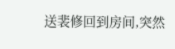送裴修回到房间,突然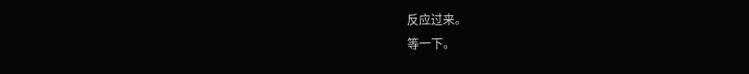反应过来。
等一下。